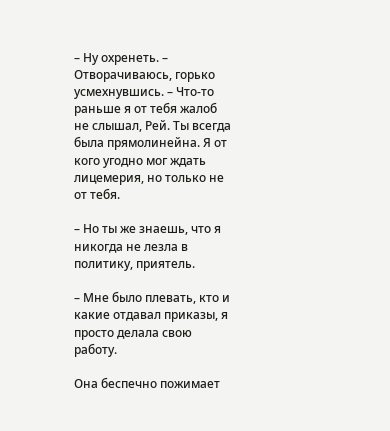– Ну охренеть. – Отворачиваюсь, горько усмехнувшись. – Что-то раньше я от тебя жалоб не слышал, Рей. Ты всегда была прямолинейна. Я от кого угодно мог ждать лицемерия, но только не от тебя.

– Но ты же знаешь, что я никогда не лезла в политику, приятель.

– Мне было плевать, кто и какие отдавал приказы, я просто делала свою работу.

Она беспечно пожимает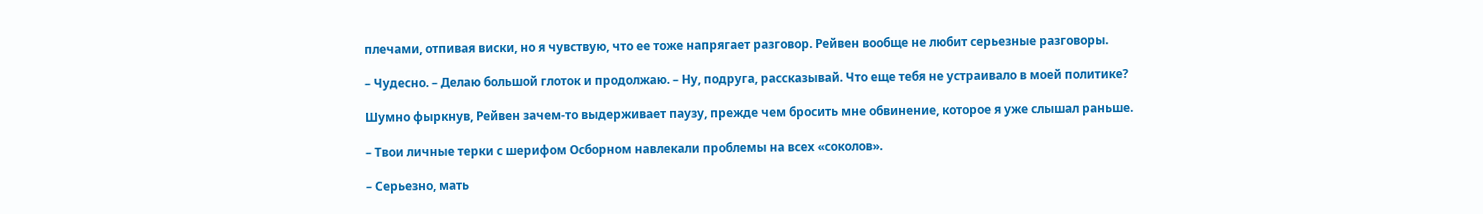плечами, отпивая виски, но я чувствую, что ее тоже напрягает разговор. Рейвен вообще не любит серьезные разговоры.

– Чудесно. – Делаю большой глоток и продолжаю. – Ну, подруга, рассказывай. Что еще тебя не устраивало в моей политике?

Шумно фыркнув, Рейвен зачем-то выдерживает паузу, прежде чем бросить мне обвинение, которое я уже слышал раньше.

– Твои личные терки с шерифом Осборном навлекали проблемы на всех «соколов».

– Серьезно, мать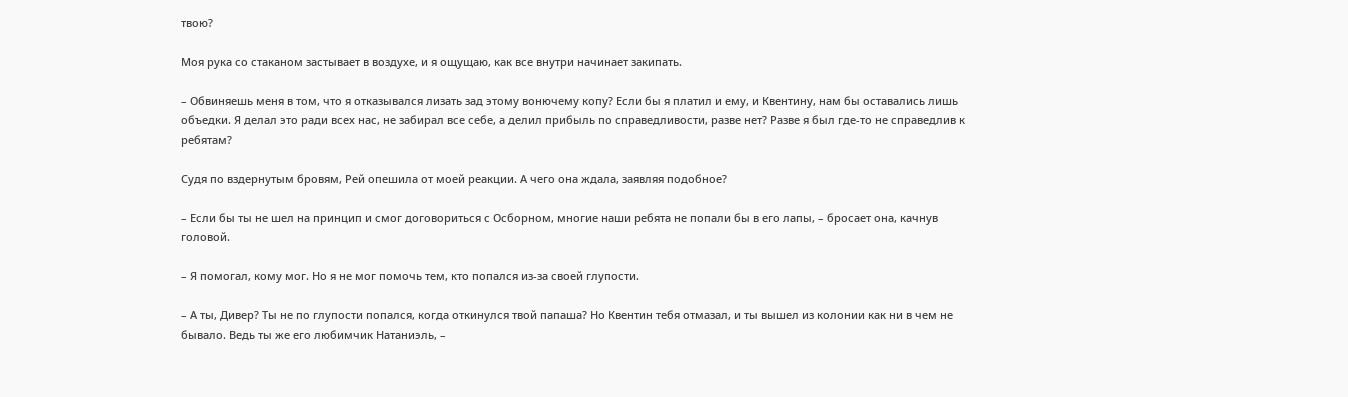твою?

Моя рука со стаканом застывает в воздухе, и я ощущаю, как все внутри начинает закипать.

– Обвиняешь меня в том, что я отказывался лизать зад этому вонючему копу? Если бы я платил и ему, и Квентину, нам бы оставались лишь объедки. Я делал это ради всех нас, не забирал все себе, а делил прибыль по справедливости, разве нет? Разве я был где-то не справедлив к ребятам?

Судя по вздернутым бровям, Рей опешила от моей реакции. А чего она ждала, заявляя подобное?

– Если бы ты не шел на принцип и смог договориться с Осборном, многие наши ребята не попали бы в его лапы, – бросает она, качнув головой.

– Я помогал, кому мог. Но я не мог помочь тем, кто попался из-за своей глупости.

– А ты, Дивер? Ты не по глупости попался, когда откинулся твой папаша? Но Квентин тебя отмазал, и ты вышел из колонии как ни в чем не бывало. Ведь ты же его любимчик Натаниэль, –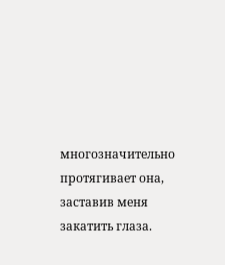многозначительно протягивает она, заставив меня закатить глаза.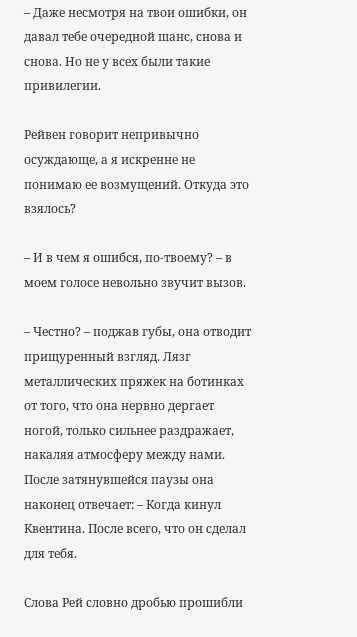– Даже несмотря на твои ошибки, он давал тебе очередной шанс, снова и снова. Но не у всех были такие привилегии.

Рейвен говорит непривычно осуждающе, а я искренне не понимаю ее возмущений. Откуда это взялось?

– И в чем я ошибся, по-твоему? – в моем голосе невольно звучит вызов.

– Честно? – поджав губы, она отводит прищуренный взгляд. Лязг металлических пряжек на ботинках от того, что она нервно дергает ногой, только сильнее раздражает, накаляя атмосферу между нами. После затянувшейся паузы она наконец отвечает: – Когда кинул Квентина. После всего, что он сделал для тебя.

Слова Рей словно дробью прошибли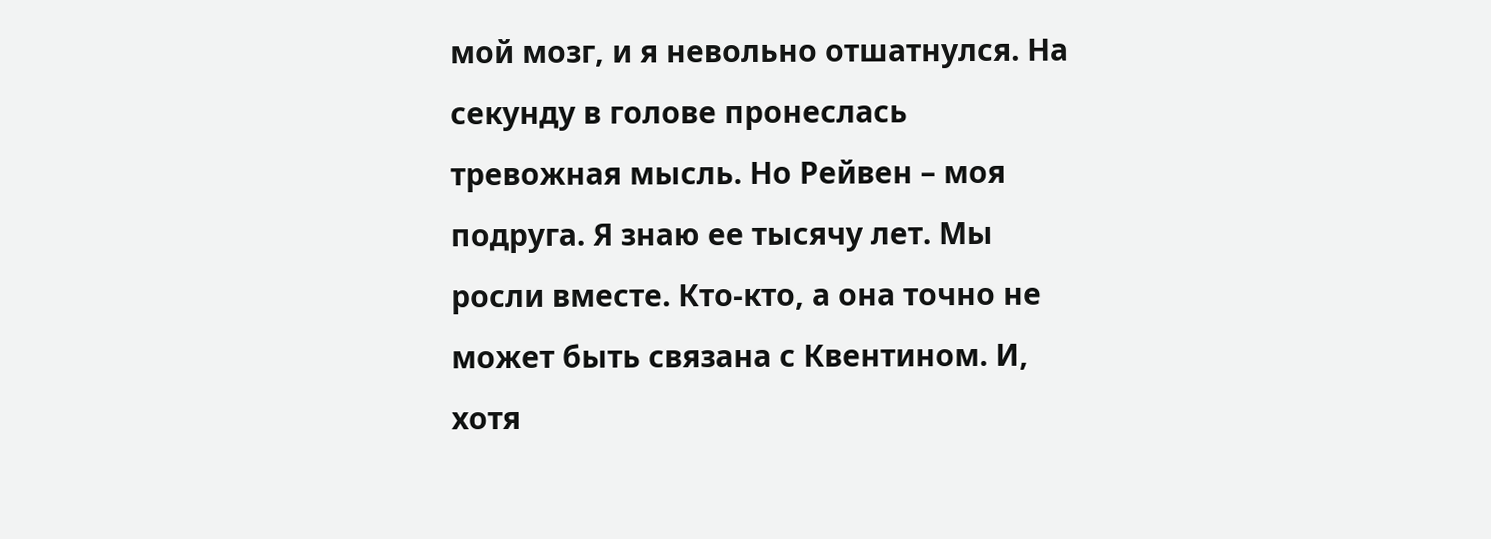мой мозг, и я невольно отшатнулся. На секунду в голове пронеслась тревожная мысль. Но Рейвен – моя подруга. Я знаю ее тысячу лет. Мы росли вместе. Кто-кто, а она точно не может быть связана с Квентином. И, хотя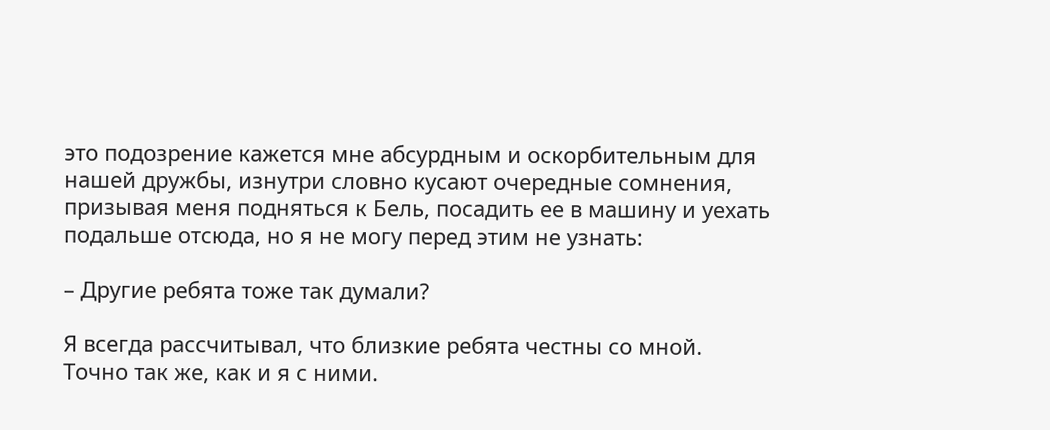это подозрение кажется мне абсурдным и оскорбительным для нашей дружбы, изнутри словно кусают очередные сомнения, призывая меня подняться к Бель, посадить ее в машину и уехать подальше отсюда, но я не могу перед этим не узнать:

– Другие ребята тоже так думали?

Я всегда рассчитывал, что близкие ребята честны со мной. Точно так же, как и я с ними.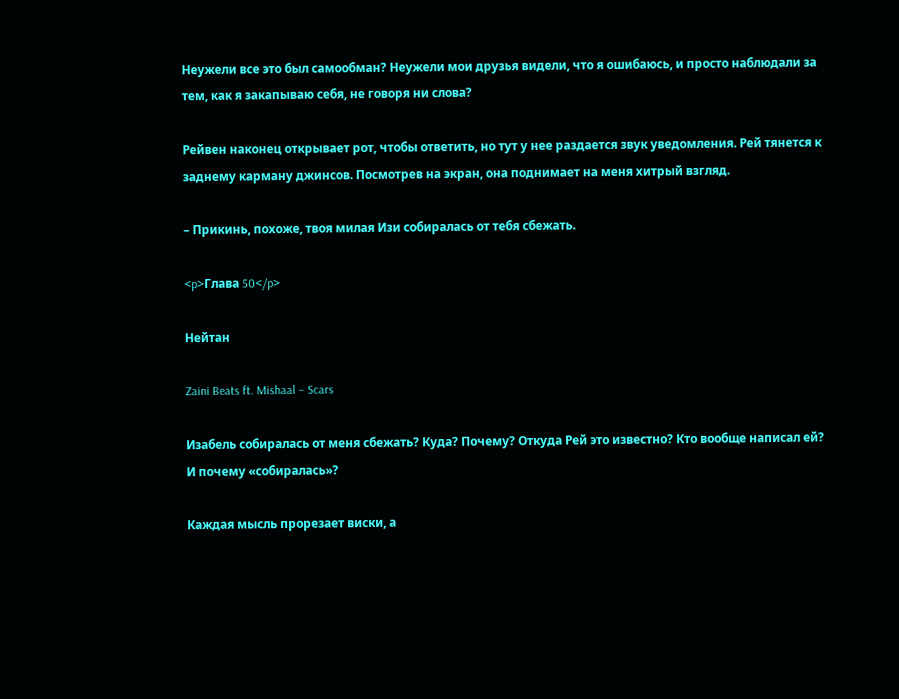Неужели все это был самообман? Неужели мои друзья видели, что я ошибаюсь, и просто наблюдали за тем, как я закапываю себя, не говоря ни слова?

Рейвен наконец открывает рот, чтобы ответить, но тут у нее раздается звук уведомления. Рей тянется к заднему карману джинсов. Посмотрев на экран, она поднимает на меня хитрый взгляд.

– Прикинь, похоже, твоя милая Изи собиралась от тебя сбежать.

<p>Глава 50</p>

Нейтан

Zaini Beats ft. Mishaal – Scars

Изабель собиралась от меня сбежать? Куда? Почему? Откуда Рей это известно? Кто вообще написал ей? И почему «собиралась»?

Каждая мысль прорезает виски, а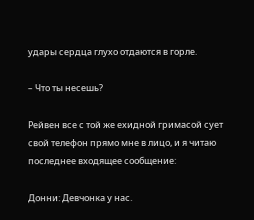удары сердца глухо отдаются в горле.

– Что ты несешь?

Рейвен все с той же ехидной гримасой сует свой телефон прямо мне в лицо, и я читаю последнее входящее сообщение:

Донни: Девчонка у нас.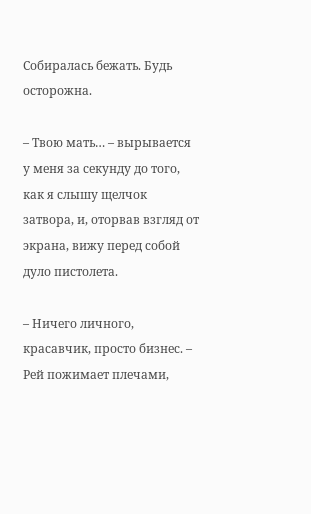Собиралась бежать. Будь осторожна.

– Твою мать… – вырывается у меня за секунду до того, как я слышу щелчок затвора, и, оторвав взгляд от экрана, вижу перед собой дуло пистолета.

– Ничего личного, красавчик, просто бизнес. – Рей пожимает плечами,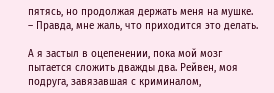пятясь, но продолжая держать меня на мушке. – Правда, мне жаль, что приходится это делать.

А я застыл в оцепенении, пока мой мозг пытается сложить дважды два. Рейвен, моя подруга, завязавшая с криминалом,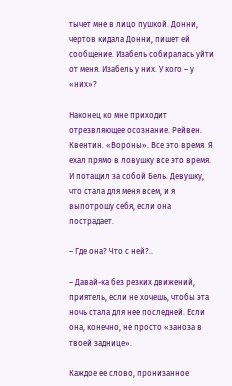тычет мне в лицо пушкой. Донни, чертов кидала Донни, пишет ей сообщение. Изабель собиралась уйти от меня. Изабель у них. У кого – у «них»?

Наконец ко мне приходит отрезвляющее осознание. Рейвен. Квентин. «Вороны». Все это время. Я ехал прямо в ловушку все это время. И потащил за собой Бель. Девушку, что стала для меня всем, и я выпотрошу себя, если она пострадает.

– Где она? Что с ней?..

– Давай-ка без резких движений, приятель, если не хочешь, чтобы эта ночь стала для нее последней. Если она, конечно, не просто «заноза в твоей заднице».

Каждое ее слово, пронизанное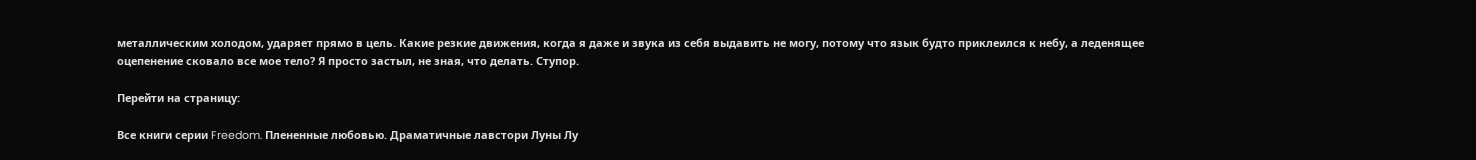металлическим холодом, ударяет прямо в цель. Какие резкие движения, когда я даже и звука из себя выдавить не могу, потому что язык будто приклеился к небу, а леденящее оцепенение сковало все мое тело? Я просто застыл, не зная, что делать. Ступор.

Перейти на страницу:

Все книги серии Freedom. Плененные любовью. Драматичные лавстори Луны Лу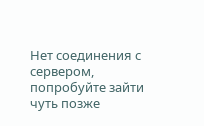Нет соединения с сервером, попробуйте зайти чуть позже